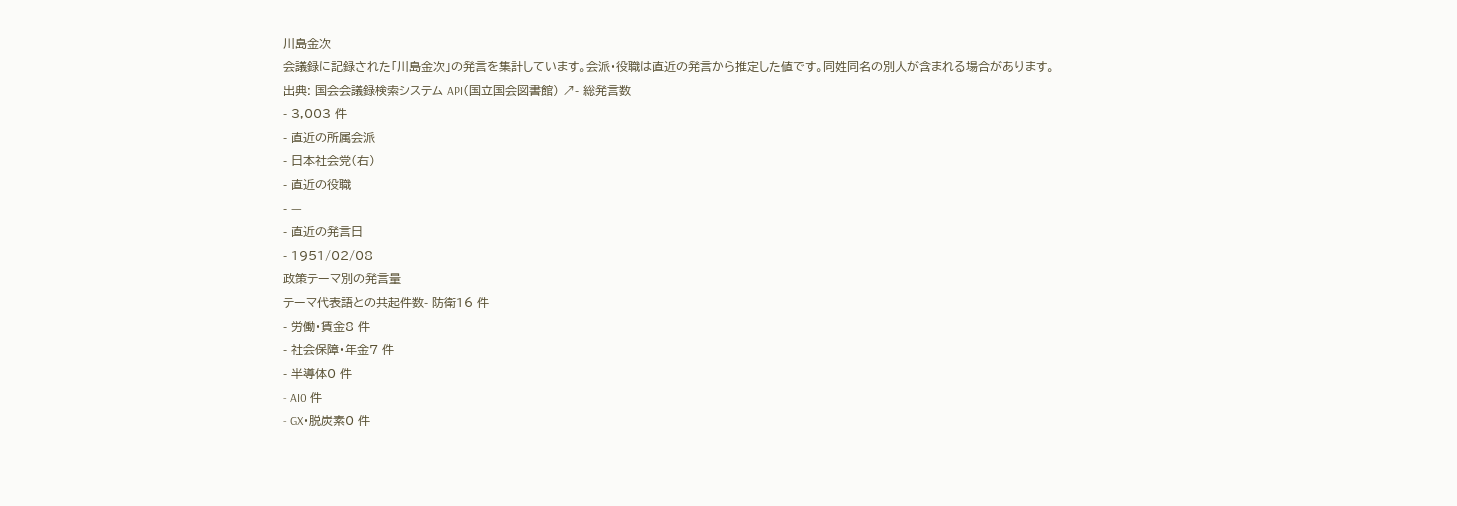川島金次
会議録に記録された「川島金次」の発言を集計しています。会派・役職は直近の発言から推定した値です。同姓同名の別人が含まれる場合があります。
出典: 国会会議録検索システム API(国立国会図書館) ↗- 総発言数
- 3,003 件
- 直近の所属会派
- 日本社会党(右)
- 直近の役職
- —
- 直近の発言日
- 1951/02/08
政策テーマ別の発言量
テーマ代表語との共起件数- 防衛16 件
- 労働・賃金8 件
- 社会保障・年金7 件
- 半導体0 件
- AI0 件
- GX・脱炭素0 件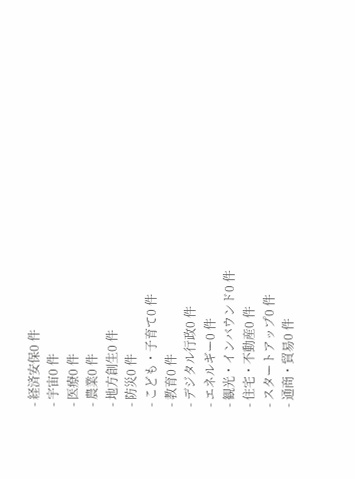- 経済安保0 件
- 宇宙0 件
- 医療0 件
- 農業0 件
- 地方創生0 件
- 防災0 件
- こども・子育て0 件
- 教育0 件
- デジタル行政0 件
- エネルギー0 件
- 観光・インバウンド0 件
- 住宅・不動産0 件
- スタートアップ0 件
- 通商・貿易0 件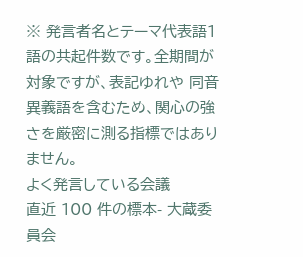※ 発言者名とテーマ代表語1語の共起件数です。全期間が対象ですが、表記ゆれや 同音異義語を含むため、関心の強さを厳密に測る指標ではありません。
よく発言している会議
直近 100 件の標本- 大蔵委員会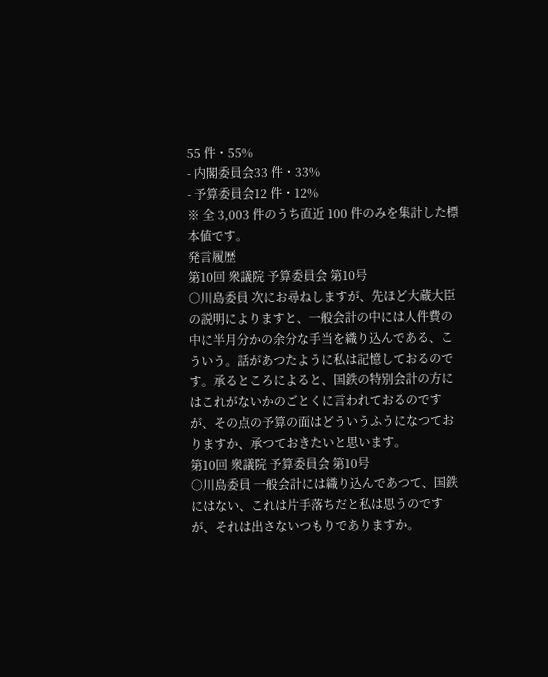55 件・55%
- 内閣委員会33 件・33%
- 予算委員会12 件・12%
※ 全 3,003 件のうち直近 100 件のみを集計した標本値です。
発言履歴
第10回 衆議院 予算委員会 第10号
○川島委員 次にお尋ねしますが、先ほど大蔵大臣の説明によりますと、一般会計の中には人件費の中に半月分かの余分な手当を織り込んである、こういう。話があつたように私は記憶しておるのです。承るところによると、国鉄の特別会計の方にはこれがないかのごとくに言われておるのですが、その点の予算の面はどういうふうになつておりますか、承つておきたいと思います。
第10回 衆議院 予算委員会 第10号
○川島委員 一般会計には織り込んであつて、国鉄にはない、これは片手落ちだと私は思うのですが、それは出さないつもりでありますか。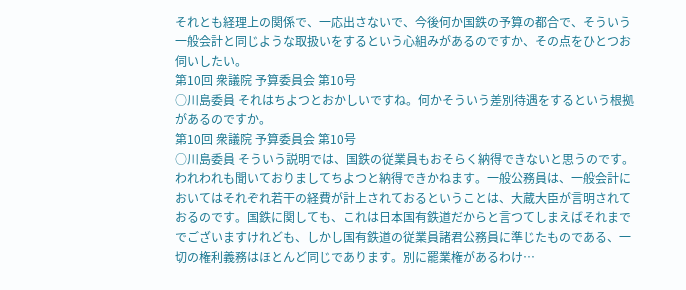それとも経理上の関係で、一応出さないで、今後何か国鉄の予算の都合で、そういう一般会計と同じような取扱いをするという心組みがあるのですか、その点をひとつお伺いしたい。
第10回 衆議院 予算委員会 第10号
○川島委員 それはちよつとおかしいですね。何かそういう差別待遇をするという根拠があるのですか。
第10回 衆議院 予算委員会 第10号
○川島委員 そういう説明では、国鉄の従業員もおそらく納得できないと思うのです。われわれも聞いておりましてちよつと納得できかねます。一般公務員は、一般会計においてはそれぞれ若干の経費が計上されておるということは、大蔵大臣が言明されておるのです。国鉄に関しても、これは日本国有鉄道だからと言つてしまえばそれまででございますけれども、しかし国有鉄道の従業員諸君公務員に準じたものである、一切の権利義務はほとんど同じであります。別に罷業権があるわけ…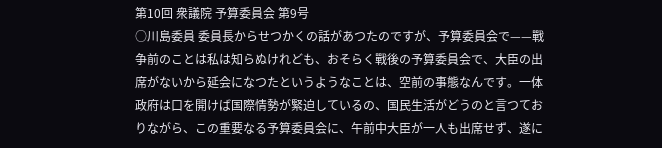第10回 衆議院 予算委員会 第9号
○川島委員 委員長からせつかくの話があつたのですが、予算委員会で——戰争前のことは私は知らぬけれども、おそらく戰後の予算委員会で、大臣の出席がないから延会になつたというようなことは、空前の事態なんです。一体政府は口を開けば国際情勢が緊迫しているの、国民生活がどうのと言つておりながら、この重要なる予算委員会に、午前中大臣が一人も出席せず、遂に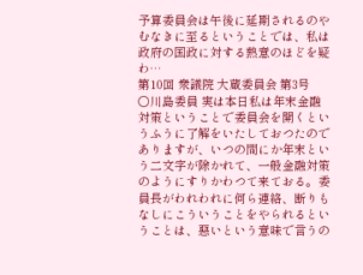予算委員会は午後に延期されるのやむなきに至るということでは、私は政府の国政に対する熱意のほどを疑わ…
第10回 衆議院 大蔵委員会 第3号
○川島委員 実は本日私は年末金融対策ということで委員会を開くというふうに了解をいたしておつたのでありますが、いつの間にか年末という二文字が除かれて、一般金融対策のようにすりかわつて来ておる。委員長がわれわれに何ら連絡、断りもなしにこういうことをやられるということは、惡いという意味で言うの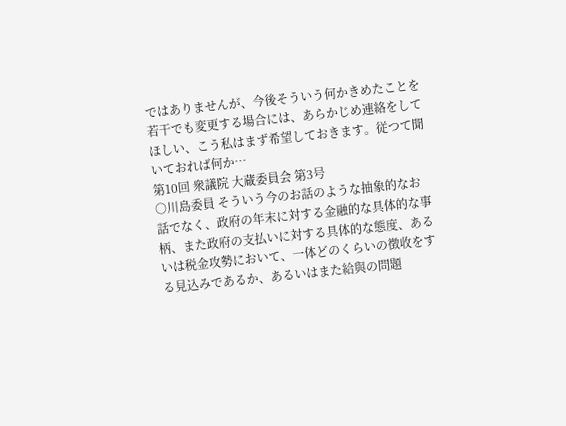ではありませんが、今後そういう何かきめたことを若干でも変更する場合には、あらかじめ連絡をしてほしい、こう私はまず希望しておきます。従つて聞いておれば何か…
第10回 衆議院 大蔵委員会 第3号
○川島委員 そういう今のお話のような抽象的なお話でなく、政府の年末に対する金融的な具体的な事柄、また政府の支払いに対する具体的な態度、あるいは税金攻勢において、一体どのくらいの徴收をする見込みであるか、あるいはまた給與の問題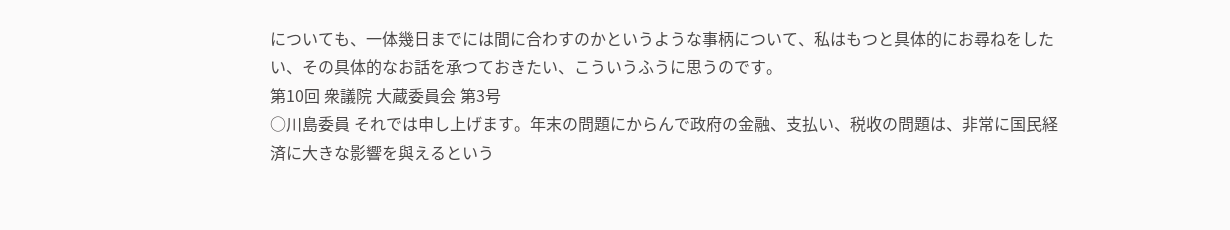についても、一体幾日までには間に合わすのかというような事柄について、私はもつと具体的にお尋ねをしたい、その具体的なお話を承つておきたい、こういうふうに思うのです。
第10回 衆議院 大蔵委員会 第3号
○川島委員 それでは申し上げます。年末の問題にからんで政府の金融、支払い、税收の問題は、非常に国民経済に大きな影響を與えるという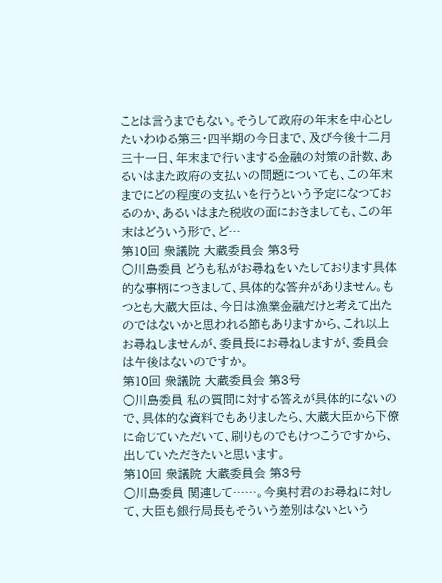ことは言うまでもない。そうして政府の年末を中心としたいわゆる第三・四半期の今日まで、及び今後十二月三十一日、年末まで行いまする金融の対策の計数、あるいはまた政府の支払いの問題についても、この年末までにどの程度の支払いを行うという予定になつておるのか、あるいはまた税收の面におきましても、この年末はどういう形で、ど…
第10回 衆議院 大蔵委員会 第3号
○川島委員 どうも私がお尋ねをいたしております具体的な事柄につきまして、具体的な答弁がありません。もつとも大蔵大臣は、今日は漁業金融だけと考えて出たのではないかと思われる節もありますから、これ以上お尋ねしませんが、委員長にお尋ねしますが、委員会は午後はないのですか。
第10回 衆議院 大蔵委員会 第3号
○川島委員 私の質問に対する答えが具体的にないので、具体的な資料でもありましたら、大蔵大臣から下僚に命じていただいて、刷りものでもけつこうですから、出していただきたいと思います。
第10回 衆議院 大蔵委員会 第3号
○川島委員 関連して……。今奥村君のお尋ねに対して、大臣も銀行局長もそういう差別はないという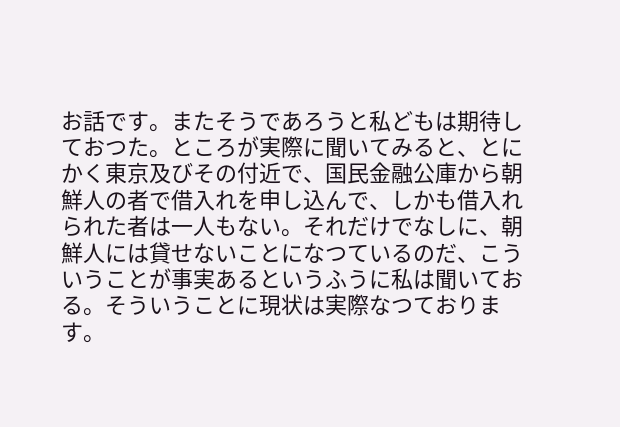お話です。またそうであろうと私どもは期待しておつた。ところが実際に聞いてみると、とにかく東京及びその付近で、国民金融公庫から朝鮮人の者で借入れを申し込んで、しかも借入れられた者は一人もない。それだけでなしに、朝鮮人には貸せないことになつているのだ、こういうことが事実あるというふうに私は聞いておる。そういうことに現状は実際なつております。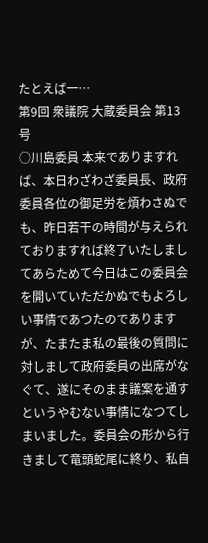たとえば一…
第9回 衆議院 大蔵委員会 第13号
○川島委員 本来でありますれば、本日わざわざ委員長、政府委員各位の御足労を煩わさぬでも、昨日若干の時間が与えられておりますれば終了いたしましてあらためて今日はこの委員会を開いていただかぬでもよろしい事情であつたのでありますが、たまたま私の最後の質問に対しまして政府委員の出席がなぐて、遂にそのまま議案を通すというやむない事情になつてしまいました。委員会の形から行きまして竜頭蛇尾に終り、私自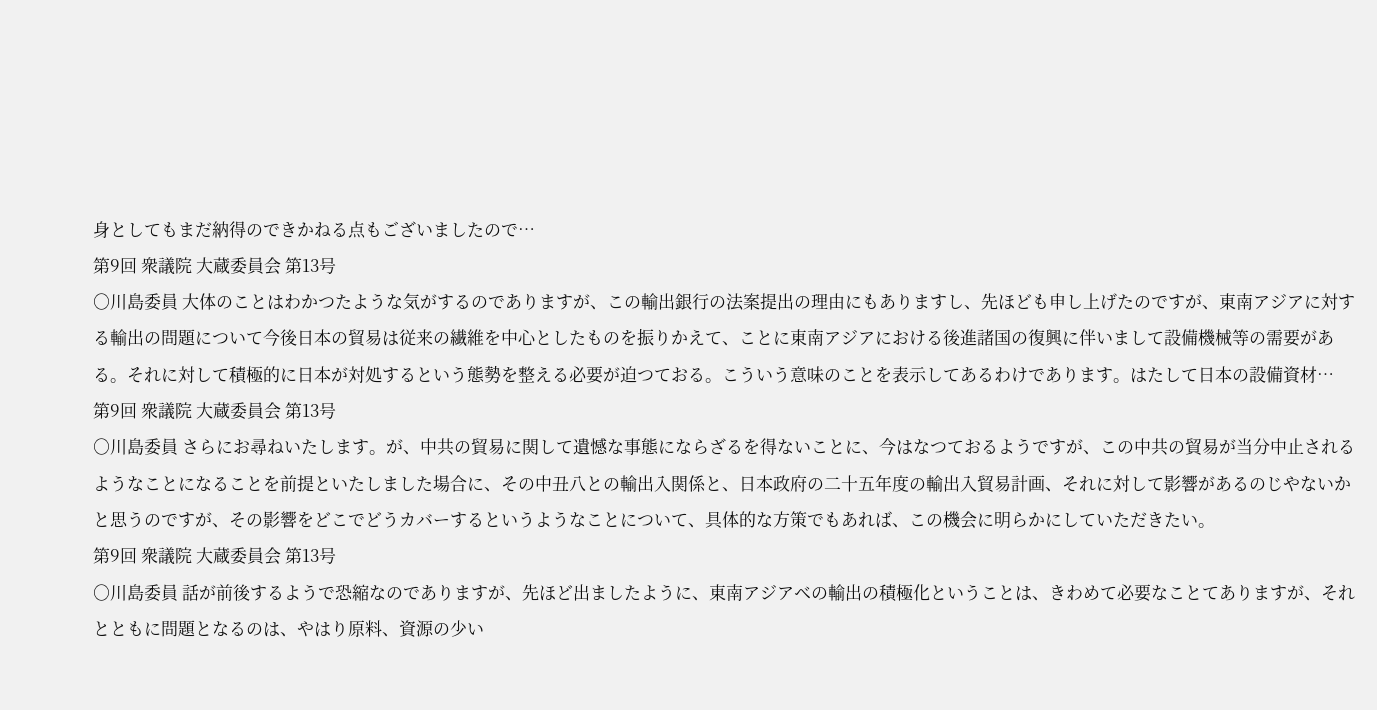身としてもまだ納得のできかねる点もございましたので…
第9回 衆議院 大蔵委員会 第13号
○川島委員 大体のことはわかつたような気がするのでありますが、この輸出銀行の法案提出の理由にもありますし、先ほども申し上げたのですが、東南アジアに対する輸出の問題について今後日本の貿易は従来の繊維を中心としたものを振りかえて、ことに東南アジアにおける後進諸国の復興に伴いまして設備機械等の需要がある。それに対して積極的に日本が対処するという態勢を整える必要が迫つておる。こういう意味のことを表示してあるわけであります。はたして日本の設備資材…
第9回 衆議院 大蔵委員会 第13号
○川島委員 さらにお尋ねいたします。が、中共の貿易に関して遺憾な事態にならざるを得ないことに、今はなつておるようですが、この中共の貿易が当分中止されるようなことになることを前提といたしました場合に、その中丑八との輸出入関係と、日本政府の二十五年度の輸出入貿易計画、それに対して影響があるのじやないかと思うのですが、その影響をどこでどうカバーするというようなことについて、具体的な方策でもあれば、この機会に明らかにしていただきたい。
第9回 衆議院 大蔵委員会 第13号
○川島委員 話が前後するようで恐縮なのでありますが、先ほど出ましたように、東南アジアベの輸出の積極化ということは、きわめて必要なことてありますが、それとともに問題となるのは、やはり原料、資源の少い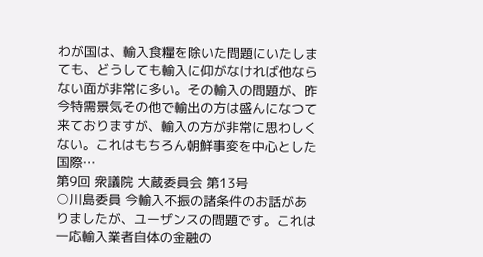わが国は、輸入食糧を除いた問題にいたしまても、どうしても輸入に仰がなければ他ならない面が非常に多い。その輸入の問題が、昨今特需景気その他で輸出の方は盛んになつて来ておりますが、輸入の方が非常に思わしくない。これはもちろん朝鮮事変を中心とした国際…
第9回 衆議院 大蔵委員会 第13号
○川島委員 今輸入不振の諸条件のお話がありましたが、ユーザンスの問題です。これは一応輸入業者自体の金融の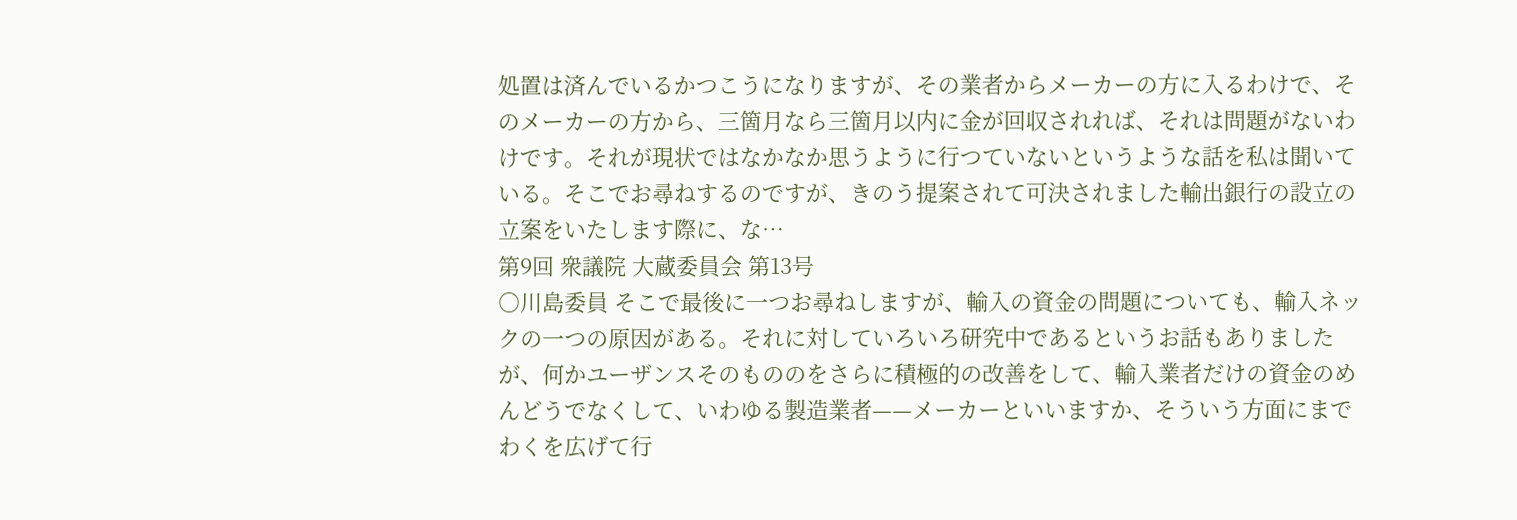処置は済んでいるかつこうになりますが、その業者からメーカーの方に入るわけで、そのメーカーの方から、三箇月なら三箇月以内に金が回収されれば、それは問題がないわけです。それが現状ではなかなか思うように行つていないというような話を私は聞いている。そこでお尋ねするのですが、きのう提案されて可決されました輸出銀行の設立の立案をいたします際に、な…
第9回 衆議院 大蔵委員会 第13号
○川島委員 そこで最後に一つお尋ねしますが、輸入の資金の問題についても、輸入ネックの一つの原因がある。それに対していろいろ研究中であるというお話もありましたが、何かユーザンスそのもののをさらに積極的の改善をして、輸入業者だけの資金のめんどうでなくして、いわゆる製造業者——メーカーといいますか、そういう方面にまでわくを広げて行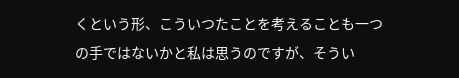くという形、こういつたことを考えることも一つの手ではないかと私は思うのですが、そうい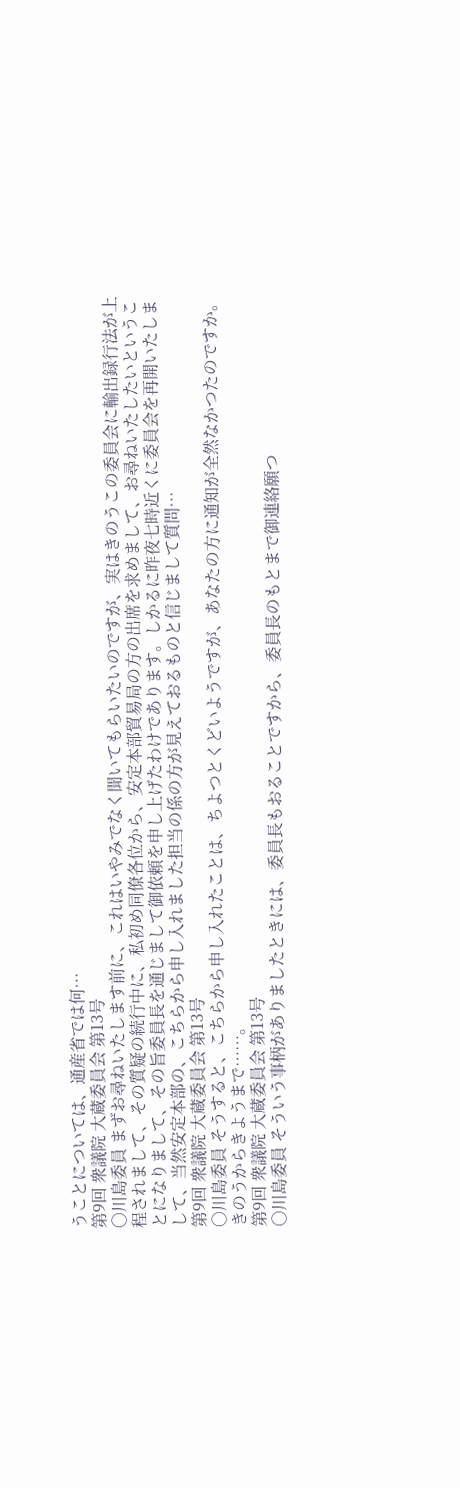うことについては、通産省では何…
第9回 衆議院 大蔵委員会 第13号
○川島委員 まずお尋ねいたします前に、これはいやみでなく聞いてもらいたいのですが、実はきのうこの委員会に輸出録行法が上程されまして、その質疑の続行中に、私初め同僚各位から、安定本部貿易局の方の出席を求めまして、お尋ねいたしたいということになりまして、その旨委員長を通じまして御依頼を申し上げたわけであります。しかるに昨夜七時近くに委員会を再開いたしまして、当然安定本部の、こちらから申し入れました担当の係の方が見えておるものと信じまして質問…
第9回 衆議院 大蔵委員会 第13号
○川島委員 そうすると、こちらから申し入れたことは、ちよつとくどいようですが、あなたの方に通知が全然なかつたのですか。きのうからきようまで……。
第9回 衆議院 大蔵委員会 第13号
○川島委員 そういう事柄がありましたときには、委員長もおることですから、委員長のもとまで御連絡願つ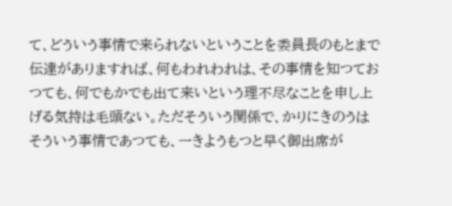て、どういう事情で来られないということを委員長のもとまで伝達がありますれば、何もわれわれは、その事情を知つておつても、何でもかでも出て来いという理不尽なことを申し上げる気持は毛頭ない。ただそういう関係で、かりにきのうはそういう事情であつても、一きようもつと早く御出席が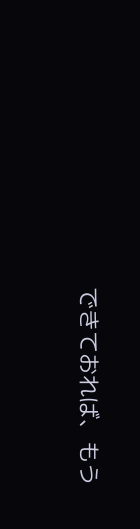できておれば、もう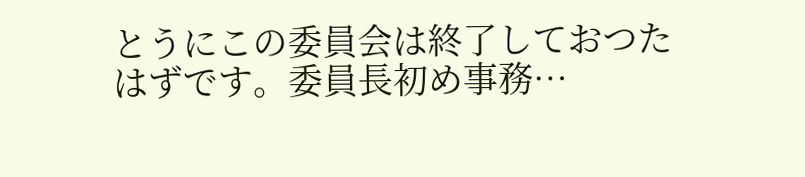とうにこの委員会は終了しておつたはずです。委員長初め事務…